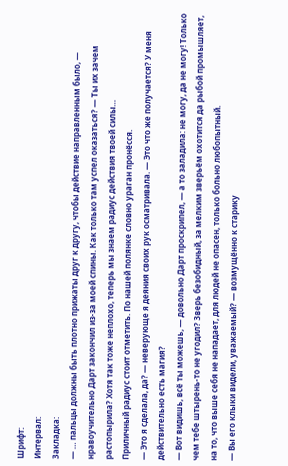Шрифт:
Интервал:
Закладка:
— … пальцы должны быть плотно прижаты друг к другу, чтобы действие направленным было, — нравоучительно Дарт закончил из-за моей спины. Как только там успел оказаться? — Ты их зачем растопырила? Хотя так тоже неплохо, теперь мы знаем радиус действия твоей силы…
Приличный радиус стоит отметить. По нашей полянке словно ураган пронёсся.
— Это я сделала, да? — неверующе я деяния своих рук осматривала. — Это что же получается? У меня действительно есть магия?
— Вот видишь, всё ты можешь, — довольно Дарт проскрипел, — а то заладила: не могу, да не могу! Только чем тебе штырень-то не угодил? Зверь безобидный, за мелким зверьём охотится да рыбой промышляет, на то, что выше себя не нападает, для людей не опасен, только больно любопытный.
— Вы его клыки видели, уважаемый? — возмущённо к старику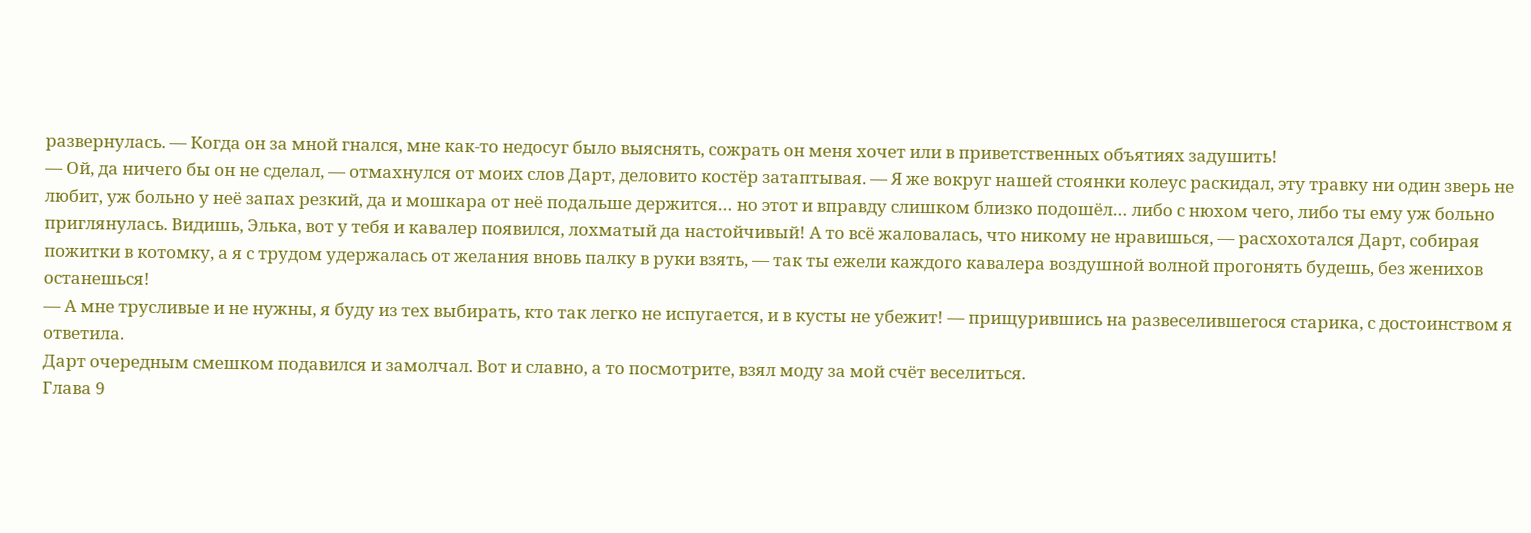развернулась. — Когда он за мной гнался, мне как-то недосуг было выяснять, сожрать он меня хочет или в приветственных объятиях задушить!
— Ой, да ничего бы он не сделал, — отмахнулся от моих слов Дарт, деловито костёр затаптывая. — Я же вокруг нашей стоянки колеус раскидал, эту травку ни один зверь не любит, уж больно у неё запах резкий, да и мошкара от неё подальше держится… но этот и вправду слишком близко подошёл… либо с нюхом чего, либо ты ему уж больно приглянулась. Видишь, Элька, вот у тебя и кавалер появился, лохматый да настойчивый! А то всё жаловалась, что никому не нравишься, — расхохотался Дарт, собирая пожитки в котомку, а я с трудом удержалась от желания вновь палку в руки взять, — так ты ежели каждого кавалера воздушной волной прогонять будешь, без женихов останешься!
— А мне трусливые и не нужны, я буду из тех выбирать, кто так легко не испугается, и в кусты не убежит! — прищурившись на развеселившегося старика, с достоинством я ответила.
Дарт очередным смешком подавился и замолчал. Вот и славно, а то посмотрите, взял моду за мой счёт веселиться.
Глава 9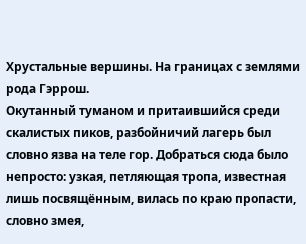Хрустальные вершины. На границах с землями рода Гэррош.
Окутанный туманом и притаившийся среди скалистых пиков, разбойничий лагерь был словно язва на теле гор. Добраться сюда было непросто: узкая, петляющая тропа, известная лишь посвящённым, вилась по краю пропасти, словно змея,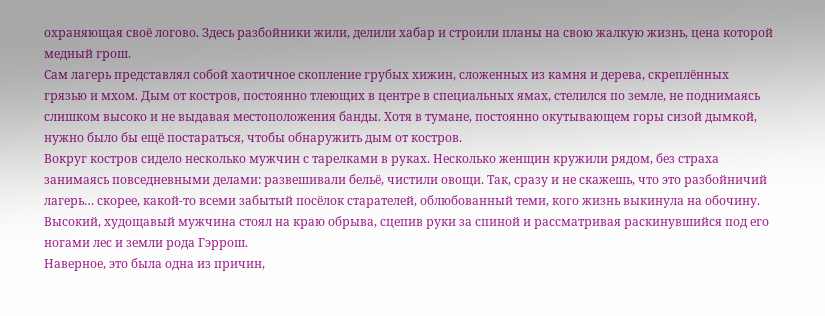охраняющая своё логово. Здесь разбойники жили, делили хабар и строили планы на свою жалкую жизнь, цена которой медный грош.
Сам лагерь представлял собой хаотичное скопление грубых хижин, сложенных из камня и дерева, скреплённых грязью и мхом. Дым от костров, постоянно тлеющих в центре в специальных ямах, стелился по земле, не поднимаясь слишком высоко и не выдавая местоположения банды. Хотя в тумане, постоянно окутывающем горы сизой дымкой, нужно было бы ещё постараться, чтобы обнаружить дым от костров.
Вокруг костров сидело несколько мужчин с тарелками в руках. Несколько женщин кружили рядом, без страха занимаясь повседневными делами: развешивали бельё, чистили овощи. Так, сразу и не скажешь, что это разбойничий лагерь… скорее, какой-то всеми забытый посёлок старателей, облюбованный теми, кого жизнь выкинула на обочину.
Высокий, худощавый мужчина стоял на краю обрыва, сцепив руки за спиной и рассматривая раскинувшийся под его ногами лес и земли рода Гэррош.
Наверное, это была одна из причин,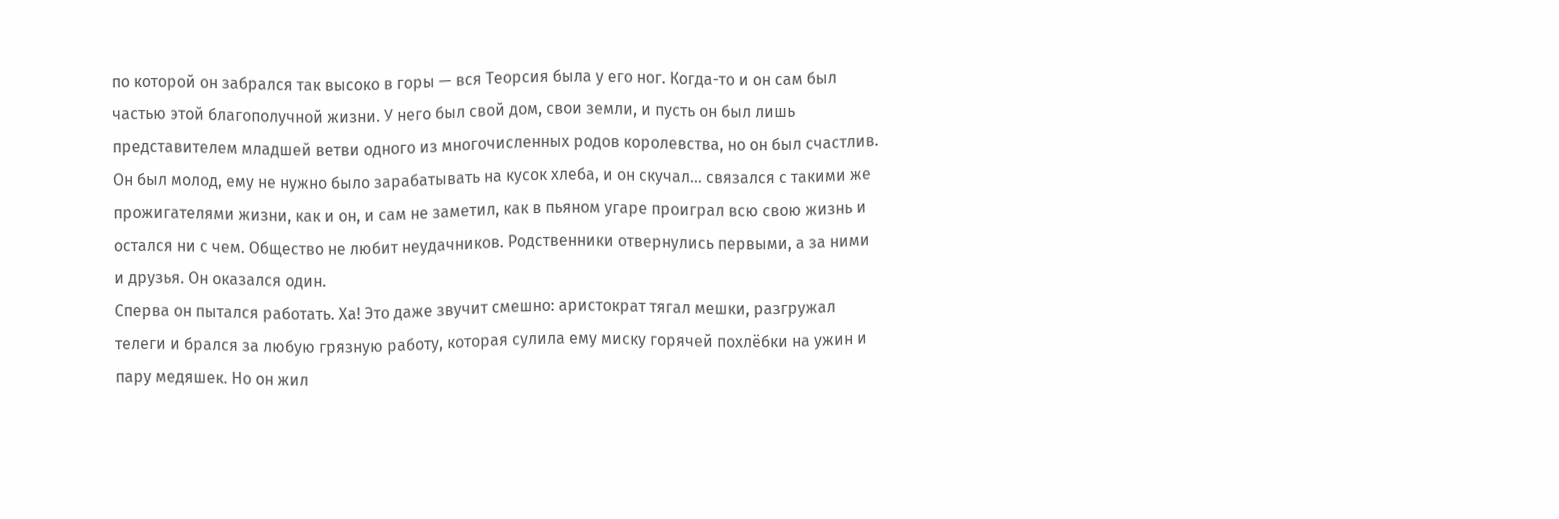по которой он забрался так высоко в горы — вся Теорсия была у его ног. Когда-то и он сам был частью этой благополучной жизни. У него был свой дом, свои земли, и пусть он был лишь представителем младшей ветви одного из многочисленных родов королевства, но он был счастлив. Он был молод, ему не нужно было зарабатывать на кусок хлеба, и он скучал… связался с такими же прожигателями жизни, как и он, и сам не заметил, как в пьяном угаре проиграл всю свою жизнь и остался ни с чем. Общество не любит неудачников. Родственники отвернулись первыми, а за ними и друзья. Он оказался один.
Сперва он пытался работать. Ха! Это даже звучит смешно: аристократ тягал мешки, разгружал телеги и брался за любую грязную работу, которая сулила ему миску горячей похлёбки на ужин и пару медяшек. Но он жил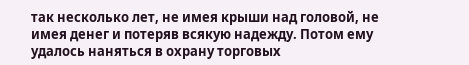так несколько лет, не имея крыши над головой, не имея денег и потеряв всякую надежду. Потом ему удалось наняться в охрану торговых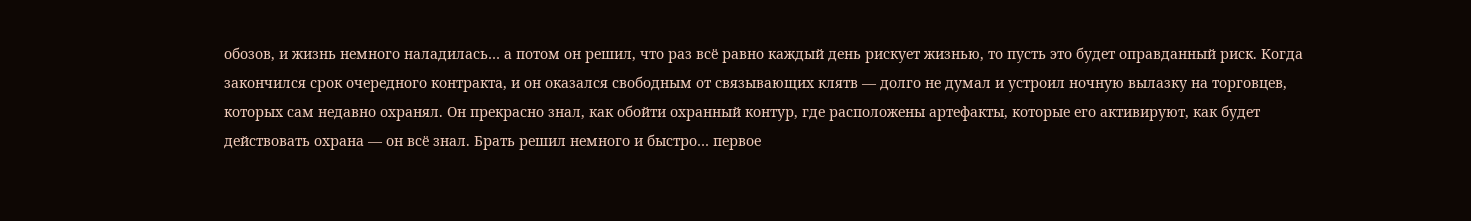обозов, и жизнь немного наладилась… а потом он решил, что раз всё равно каждый день рискует жизнью, то пусть это будет оправданный риск. Когда закончился срок очередного контракта, и он оказался свободным от связывающих клятв — долго не думал и устроил ночную вылазку на торговцев, которых сам недавно охранял. Он прекрасно знал, как обойти охранный контур, где расположены артефакты, которые его активируют, как будет действовать охрана — он всё знал. Брать решил немного и быстро… первое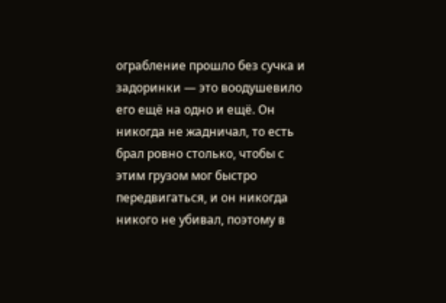ограбление прошло без сучка и задоринки — это воодушевило его ещё на одно и ещё. Он никогда не жадничал, то есть брал ровно столько, чтобы с этим грузом мог быстро передвигаться, и он никогда никого не убивал, поэтому в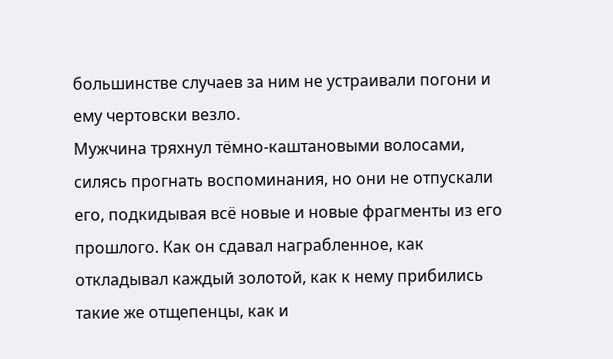большинстве случаев за ним не устраивали погони и ему чертовски везло.
Мужчина тряхнул тёмно-каштановыми волосами, силясь прогнать воспоминания, но они не отпускали его, подкидывая всё новые и новые фрагменты из его прошлого. Как он сдавал награбленное, как откладывал каждый золотой, как к нему прибились такие же отщепенцы, как и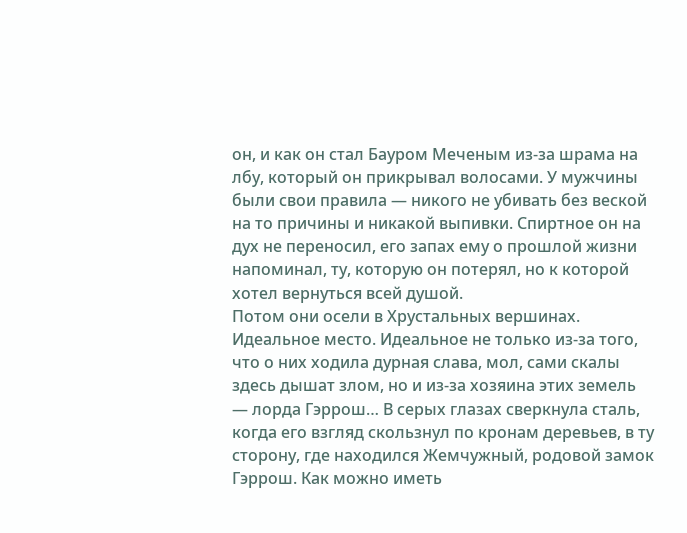он, и как он стал Бауром Меченым из-за шрама на лбу, который он прикрывал волосами. У мужчины были свои правила — никого не убивать без веской на то причины и никакой выпивки. Спиртное он на дух не переносил, его запах ему о прошлой жизни напоминал, ту, которую он потерял, но к которой хотел вернуться всей душой.
Потом они осели в Хрустальных вершинах. Идеальное место. Идеальное не только из-за того, что о них ходила дурная слава, мол, сами скалы здесь дышат злом, но и из-за хозяина этих земель — лорда Гэррош… В серых глазах сверкнула сталь, когда его взгляд скользнул по кронам деревьев, в ту сторону, где находился Жемчужный, родовой замок Гэррош. Как можно иметь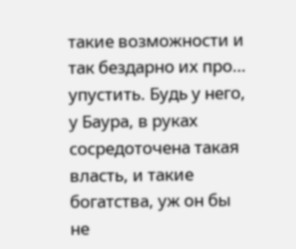такие возможности и так бездарно их про… упустить. Будь у него, у Баура, в руках сосредоточена такая власть, и такие богатства, уж он бы не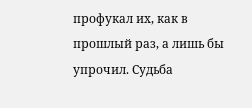профукал их, как в прошлый раз, а лишь бы упрочил. Судьба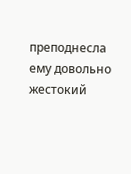преподнесла ему довольно жестокий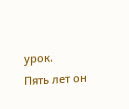урок.
Пять лет он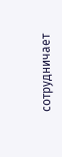сотрудничает